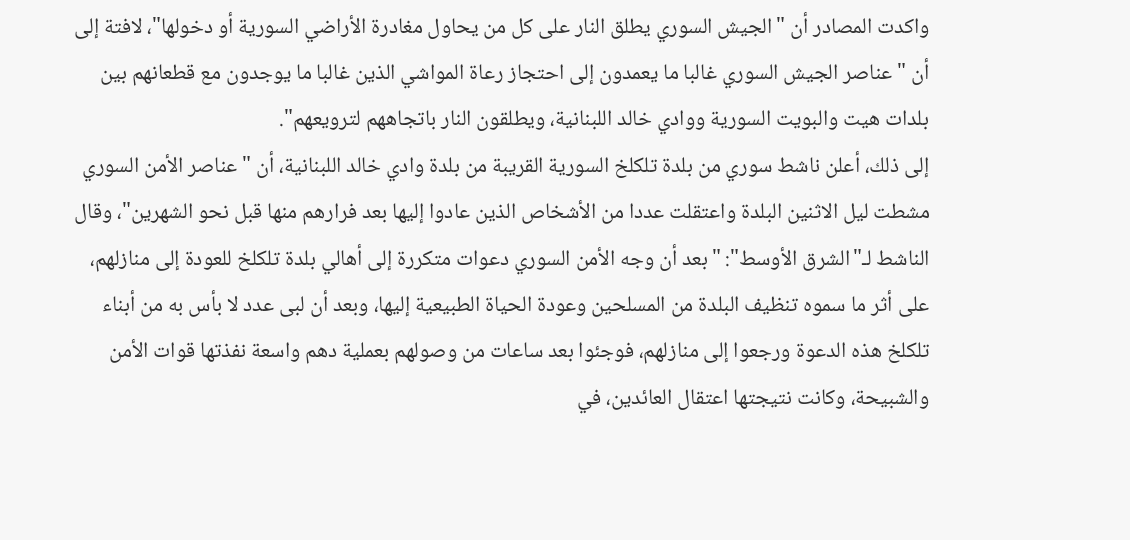واكدت المصادر أن "الجيش السوري يطلق النار على كل من يحاول مغادرة الأراضي السورية أو دخولها"، لافتة إلى أن "عناصر الجيش السوري غالبا ما يعمدون إلى احتجاز رعاة المواشي الذين غالبا ما يوجدون مع قطعانهم بين بلدات هيت والبويت السورية ووادي خالد اللبنانية، ويطلقون النار باتجاههم لترويعهم".
إلى ذلك، أعلن ناشط سوري من بلدة تلكلخ السورية القريبة من بلدة وادي خالد اللبنانية، أن "عناصر الأمن السوري مشطت ليل الاثنين البلدة واعتقلت عددا من الأشخاص الذين عادوا إليها بعد فرارهم منها قبل نحو الشهرين"، وقال الناشط لـ"الشرق الأوسط": "بعد أن وجه الأمن السوري دعوات متكررة إلى أهالي بلدة تلكلخ للعودة إلى منازلهم، على أثر ما سموه تنظيف البلدة من المسلحين وعودة الحياة الطبيعية إليها، وبعد أن لبى عدد لا بأس به من أبناء تلكلخ هذه الدعوة ورجعوا إلى منازلهم، فوجئوا بعد ساعات من وصولهم بعملية دهم واسعة نفذتها قوات الأمن والشبيحة، وكانت نتيجتها اعتقال العائدين، في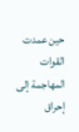حين عمدت القوات المهاجمة إلى إحراق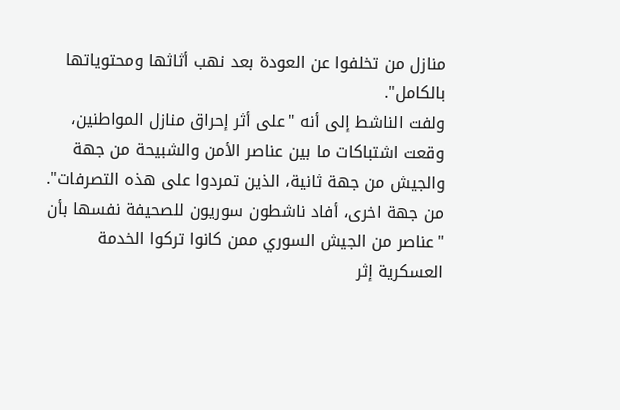منازل من تخلفوا عن العودة بعد نهب أثاثها ومحتوياتها بالكامل".
ولفت الناشط إلى أنه "على أثر إحراق منازل المواطنين، وقعت اشتباكات ما بين عناصر الأمن والشبيحة من جهة والجيش من جهة ثانية، الذين تمردوا على هذه التصرفات".
من جهة اخرى، أفاد ناشطون سوريون للصحيفة نفسها بأن "عناصر من الجيش السوري ممن كانوا تركوا الخدمة العسكرية إثر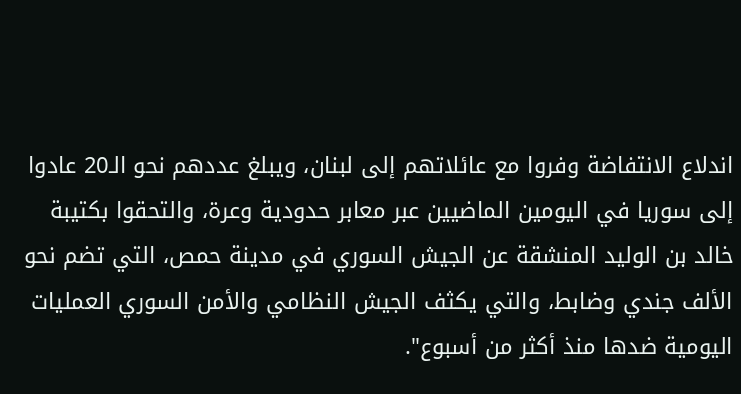اندلاع الانتفاضة وفروا مع عائلاتهم إلى لبنان، ويبلغ عددهم نحو الـ20 عادوا إلى سوريا في اليومين الماضيين عبر معابر حدودية وعرة، والتحقوا بكتيبة خالد بن الوليد المنشقة عن الجيش السوري في مدينة حمص، التي تضم نحو الألف جندي وضابط، والتي يكثف الجيش النظامي والأمن السوري العمليات اليومية ضدها منذ أكثر من أسبوع".